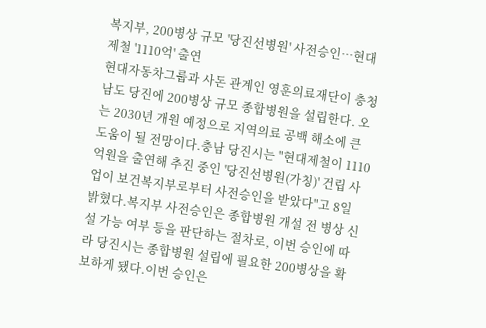복지부, 200병상 규모 '당진선병원' 사전승인…현대제철 '1110억' 출연
현대자동차그룹과 사돈 관계인 영훈의료재단이 충청남도 당진에 200병상 규모 종합병원을 설립한다. 오는 2030년 개원 예정으로 지역의료 공백 해소에 큰 도움이 될 전망이다.충남 당진시는 "현대제철이 1110억원을 출연해 추진 중인 '당진선병원(가칭)' 건립 사업이 보건복지부로부터 사전승인을 받았다"고 8일 밝혔다.복지부 사전승인은 종합병원 개설 전 병상 신설 가능 여부 등을 판단하는 절차로, 이번 승인에 따라 당진시는 종합병원 설립에 필요한 200병상을 확보하게 됐다.이번 승인은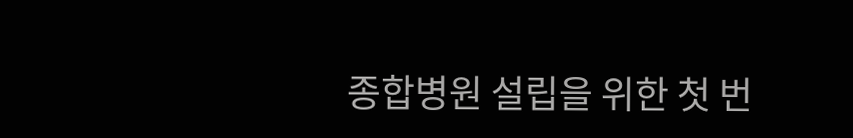종합병원 설립을 위한 첫 번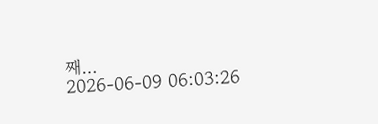째…
2026-06-09 06:03:26